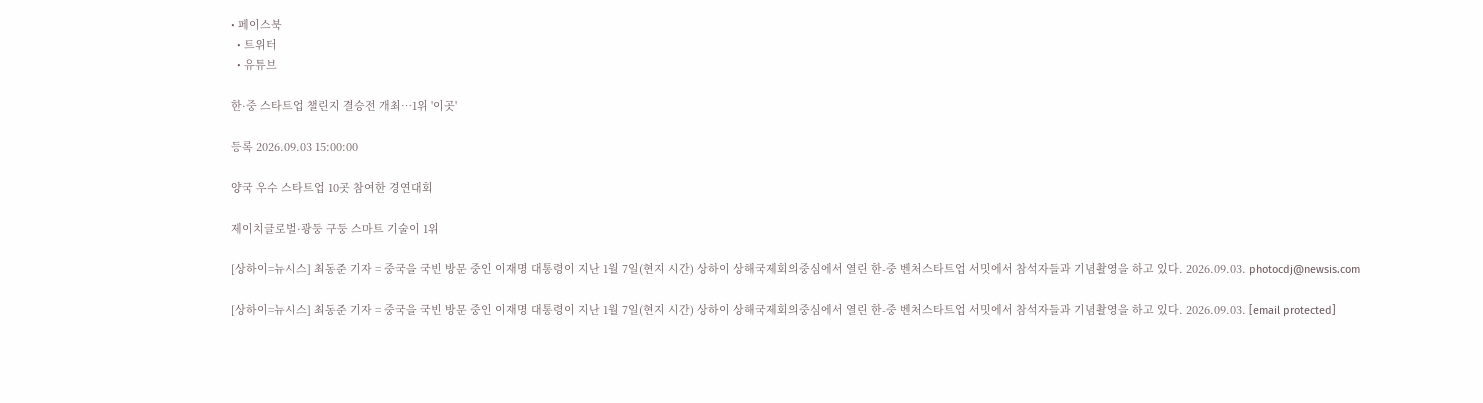• 페이스북
  • 트위터
  • 유튜브

한·중 스타트업 챌린지 결승전 개최…1위 '이곳'

등록 2026.09.03 15:00:00

양국 우수 스타트업 10곳 참여한 경연대회

제이치글로벌·광둥 구둥 스마트 기술이 1위

[상하이=뉴시스] 최동준 기자 = 중국을 국빈 방문 중인 이재명 대통령이 지난 1월 7일(현지 시간) 상하이 상해국제회의중심에서 열린 한-중 벤처스타트업 서밋에서 참석자들과 기념촬영을 하고 있다. 2026.09.03. photocdj@newsis.com

[상하이=뉴시스] 최동준 기자 = 중국을 국빈 방문 중인 이재명 대통령이 지난 1월 7일(현지 시간) 상하이 상해국제회의중심에서 열린 한-중 벤처스타트업 서밋에서 참석자들과 기념촬영을 하고 있다. 2026.09.03. [email protected]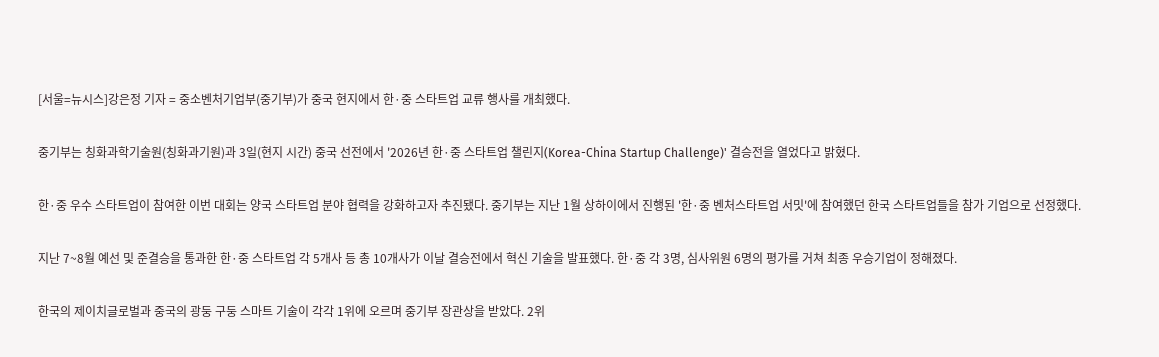[서울=뉴시스]강은정 기자 = 중소벤처기업부(중기부)가 중국 현지에서 한·중 스타트업 교류 행사를 개최했다.

중기부는 칭화과학기술원(칭화과기원)과 3일(현지 시간) 중국 선전에서 '2026년 한·중 스타트업 챌린지(Korea-China Startup Challenge)' 결승전을 열었다고 밝혔다.

한·중 우수 스타트업이 참여한 이번 대회는 양국 스타트업 분야 협력을 강화하고자 추진됐다. 중기부는 지난 1월 상하이에서 진행된 '한·중 벤처스타트업 서밋'에 참여했던 한국 스타트업들을 참가 기업으로 선정했다.

지난 7~8월 예선 및 준결승을 통과한 한·중 스타트업 각 5개사 등 총 10개사가 이날 결승전에서 혁신 기술을 발표했다. 한·중 각 3명, 심사위원 6명의 평가를 거쳐 최종 우승기업이 정해졌다.

한국의 제이치글로벌과 중국의 광둥 구둥 스마트 기술이 각각 1위에 오르며 중기부 장관상을 받았다. 2위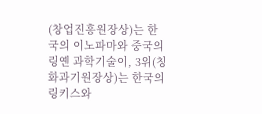(창업진흥원장상)는 한국의 이노파마와 중국의 링옌 과학기술이, 3위(칭화과기원장상)는 한국의 링키스와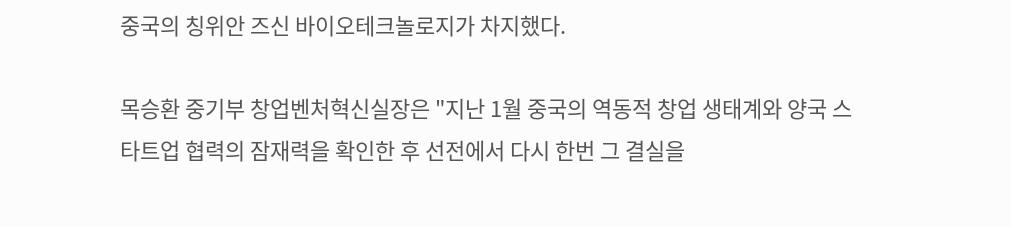중국의 칭위안 즈신 바이오테크놀로지가 차지했다.

목승환 중기부 창업벤처혁신실장은 "지난 1월 중국의 역동적 창업 생태계와 양국 스타트업 협력의 잠재력을 확인한 후 선전에서 다시 한번 그 결실을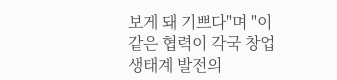보게 돼 기쁘다"며 "이 같은 협력이 각국 창업 생태계 발전의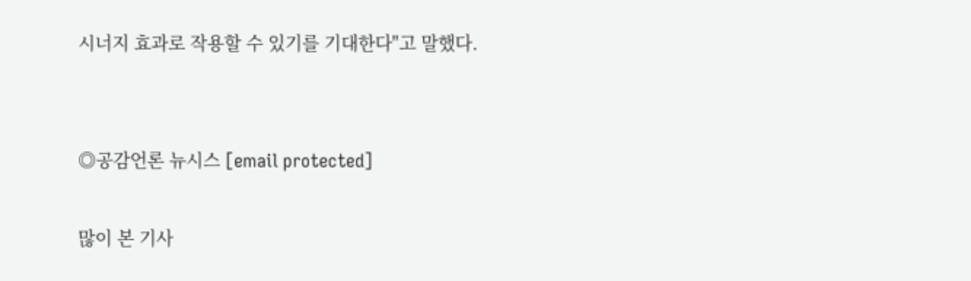시너지 효과로 작용할 수 있기를 기대한다"고 말했다.


◎공감언론 뉴시스 [email protected]

많이 본 기사